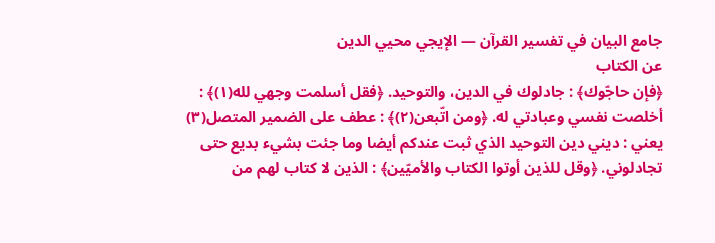جامع البيان في تفسير القرآن — الإيجي محيي الدين
عن الكتاب
﴿فإن حاجّوك﴾ : جادلوك في الدين، والتوحيد. ﴿فقل أسلمت وجهي لله(١)﴾ : أخلصت نفسي وعبادتي له. ﴿ومن اتّبعن(٢)﴾ : عطف على الضمير المتصل(٣) يعني : ديني دين التوحيد الذي ثبت عندكم أيضا وما جئت بشيء بديع حتى تجادلوني. ﴿وقل للذين أوتوا الكتاب والأميّين﴾ : الذين لا كتاب لهم من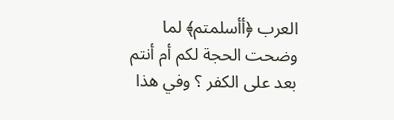العرب ﴿أأسلمتم﴾ لما وضحت الحجة لكم أم أنتم بعد على الكفر ؟ وفي هذا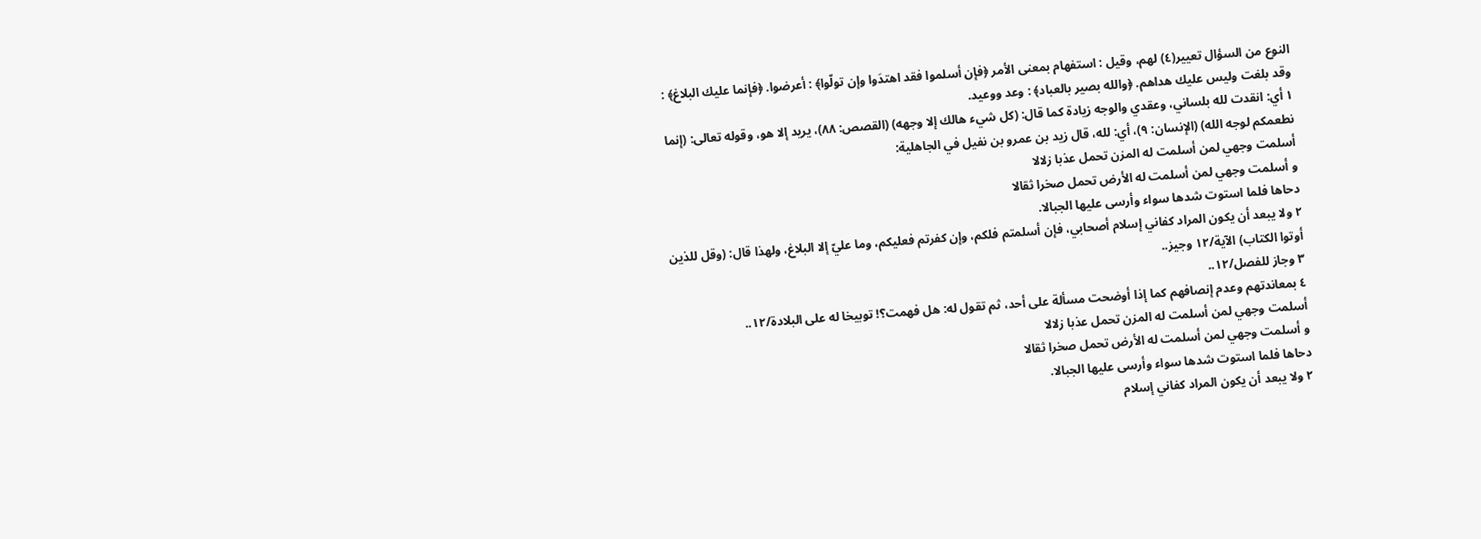النوع من السؤال تعيير(٤) لهم، وقيل : استفهام بمعنى الأمر ﴿فإن أسلموا فقد اهتدَوا وإن تولّوا﴾ : أعرضوا. ﴿فإنما عليك البلاغ﴾ : وقد بلغت وليس عليك هداهم. ﴿والله بصير بالعباد﴾ : وعد ووعيد.
١ أي: انقدت لله بلساني، وعقدي والوجه زيادة كما قال: (كل شيء هالك إلا وجهه) (القصص: ٨٨)، يريد إلا هو، وقوله تعالى: (إنما نطعمكم لوجه الله) (الإنسان: ٩)، أي: لله، قال زيد بن عمرو بن نفيل في الجاهلية:
أسلمت وجهي لمن أسلمت له المزن تحمل عذبا زلالا
و أسلمت وجهي لمن أسلمت له الأرض تحمل صخرا ثقالا
دحاها فلما استوت شدها سواء وأرسى عليها الجبالا.
٢ ولا يبعد أن يكون المراد كفاني إسلام أصحابي، فإن أسلمتم فلكم، وإن كفرتم فعليكم، وما عليّ إلا البلاغ، ولهذا قال: (وقل للذين أوتوا الكتاب) الآية/١٢ وجيز..
٣ وجاز للفصل/١٢..
٤ بمعاندتهم وعدم إنصافهم كما إذا أوضحت مسألة على أحد، ثم تقول له: هل فهمت؟! توبيخا له على البلادة/١٢..
أسلمت وجهي لمن أسلمت له المزن تحمل عذبا زلالا
و أسلمت وجهي لمن أسلمت له الأرض تحمل صخرا ثقالا
دحاها فلما استوت شدها سواء وأرسى عليها الجبالا.
٢ ولا يبعد أن يكون المراد كفاني إسلام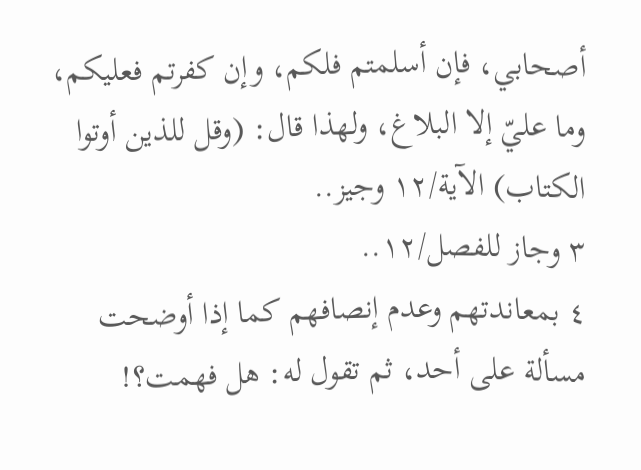أصحابي، فإن أسلمتم فلكم، وإن كفرتم فعليكم، وما عليّ إلا البلاغ، ولهذا قال: (وقل للذين أوتوا الكتاب) الآية/١٢ وجيز..
٣ وجاز للفصل/١٢..
٤ بمعاندتهم وعدم إنصافهم كما إذا أوضحت مسألة على أحد، ثم تقول له: هل فهمت؟!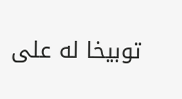توبيخا له على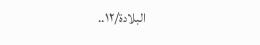البلادة/١٢..